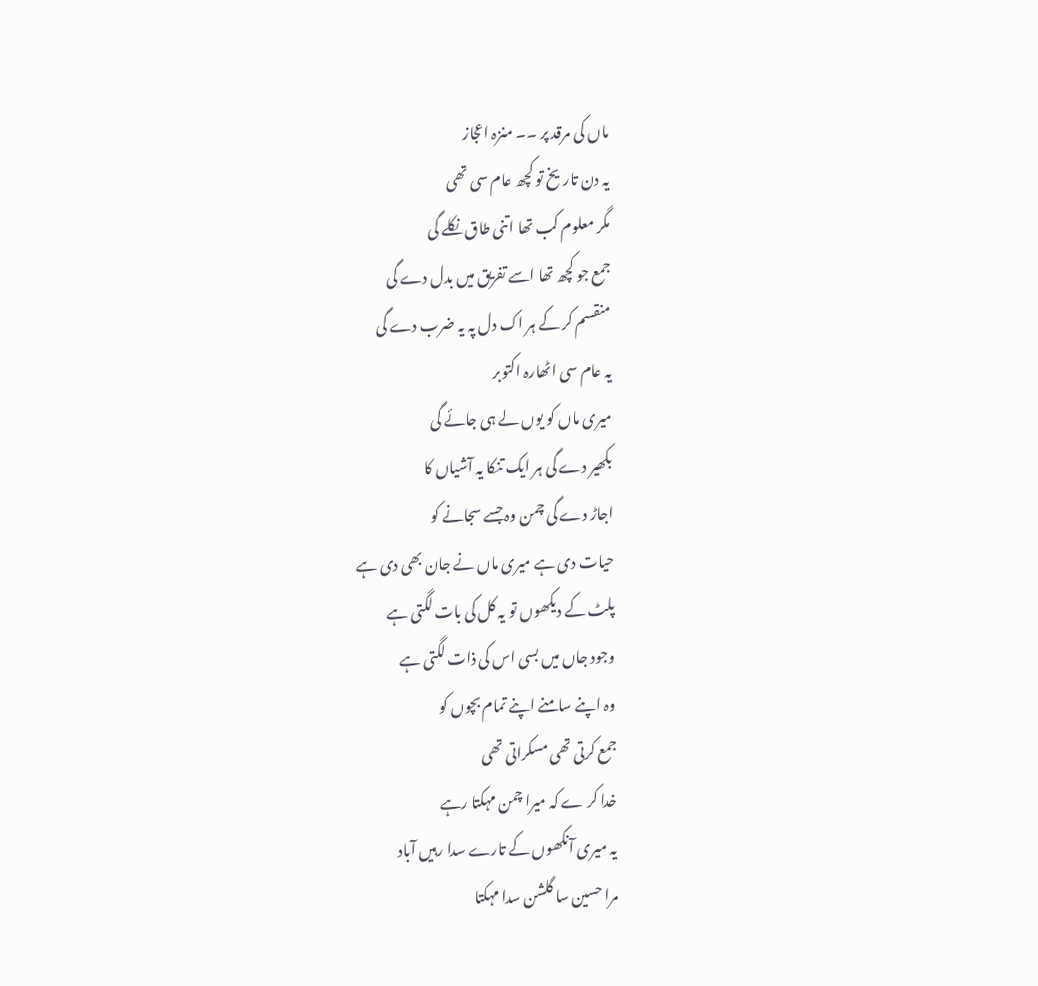ماں کی مرقد پر ۔۔ منزہ اعجاز
یہ دن تاریخ تو کچھ عام سی تھی
مگر معلوم کب تھا اتنی طاق نکلے گی
جمع جو کچھ تھا اسے تفریق میں بدل دے گی
منقسم کر کے ہر اک دل پہ یہ ضرب دے گی
یہ عام سی اٹھارہ اکتوبر
میری ماں کو یوں لے ہی جائے گی
بکھیر دے گی ہر ایک تنکا یہ آشیاں کا
اجاڑ دے گی چمن وہ جسے سجانے کو
حیات دی ہے میری ماں نے جان بھی دی ہے
پلٹ کے دیکھوں تو یہ کل کی بات لگتی ہے
وجود جاں میں بسی اس کی ذات لگتی ہے
وہ اپنے سامنے اپنے تمام بچوں کو
جمع کرتی تھی مسکراتی تھی
خدا کر ے کہ میرا چمن مہکتا رہے
یہ میری آنکھوں کے تارے سدا رہیں آباد
مرا حسین سا گلشن سدا مہکتا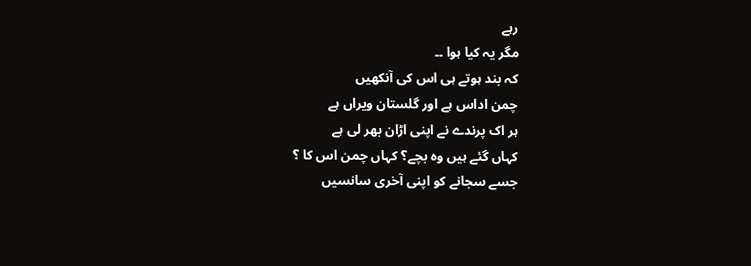رہے
مگر یہ کیا ہوا ۔۔
کہ بند ہوتے ہی اس کی آنکھیں
چمن اداس ہے اور گلستان ویراں ہے
ہر اک پرندے نے اپنی اڑان بھر لی ہے
کہاں گئے ہیں وہ بچے؟ کہاں چمن اس کا ؟
جسے سجانے کو اپنی آخری سانسیں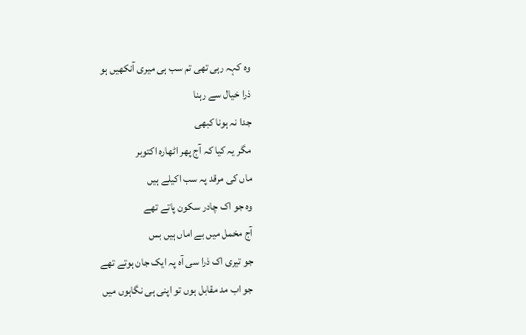وہ کہہ رہی تھی تم سب ہی میری آنکھیں ہو
ذرا خیال سے رہنا
جدا نہ ہونا کبھی
مگر یہ کیا کہ آج پھر اٹھارہ اکتوبر
ماں کی مرقد پہ سب اکیلے ہیں
وہ جو اک چادر سکون پاتے تھے
آج مخمل میں بے اماں ہیں بس
جو تیری اک ذرا سی آہ پہ ایک جان ہوتے تھے
جو اب مد مقابل ہوں تو اپنی ہی نگاہوں میں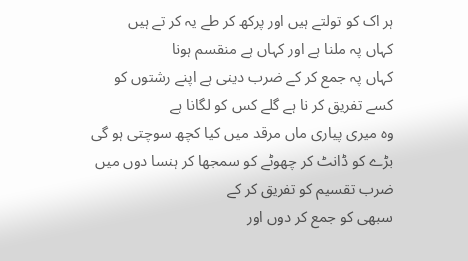ہر اک کو تولتے ہیں اور پرکھ کر طے یہ کر تے ہیں
کہاں پہ ملنا ہے اور کہاں ہے منقسم ہونا
کہاں پہ جمع کر کے ضرب دینی ہے اپنے رشتوں کو
کسے تفریق کر نا ہے گلے کس کو لگانا ہے
وہ میری پیاری ماں مرقد میں کیا کچھ سوچتی ہو گی
بڑے کو ڈانٹ کر چھوٹے کو سمجھا کر ہنسا دوں میں
ضرب تقسیم کو تفریق کر کے
سبھی کو جمع کر دوں اور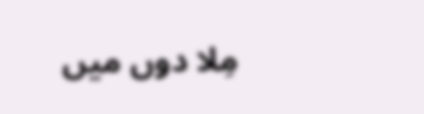مِلا دوں میں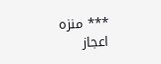*** منزہ اعجاز